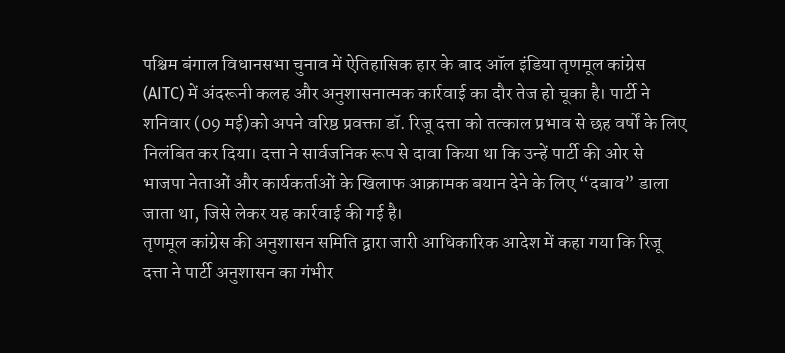पश्चिम बंगाल विधानसभा चुनाव में ऐतिहासिक हार के बाद ऑल इंडिया तृणमूल कांग्रेस (AITC) में अंदरूनी कलह और अनुशासनात्मक कार्रवाई का दौर तेज हो चूका है। पार्टी ने शनिवार (09 मई)को अपने वरिष्ठ प्रवक्ता डॉ. रिजू दत्ता को तत्काल प्रभाव से छह वर्षों के लिए निलंबित कर दिया। दत्ता ने सार्वजनिक रूप से दावा किया था कि उन्हें पार्टी की ओर से भाजपा नेताओं और कार्यकर्ताओं के खिलाफ आक्रामक बयान देने के लिए “दबाव” डाला जाता था, जिसे लेकर यह कार्रवाई की गई है।
तृणमूल कांग्रेस की अनुशासन समिति द्वारा जारी आधिकारिक आदेश में कहा गया कि रिजू दत्ता ने पार्टी अनुशासन का गंभीर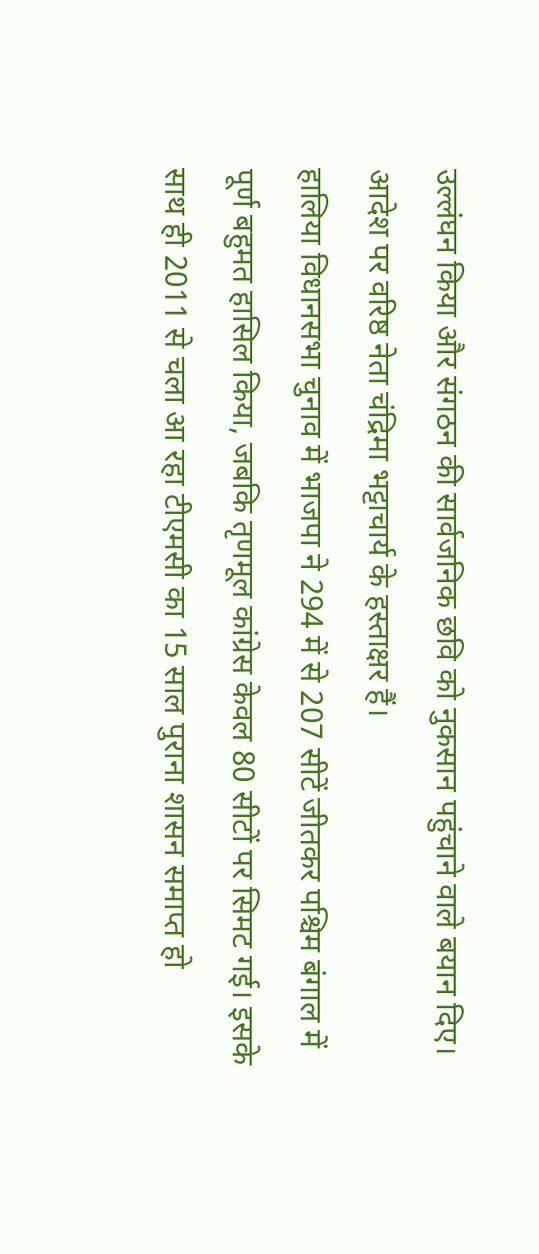उल्लंघन किया और संगठन की सार्वजनिक छवि को नुकसान पहुंचाने वाले बयान दिए। आदेश पर वरिष्ठ नेता चंद्रिमा भट्टाचार्य के हस्ताक्षर हैं।
हालिया विधानसभा चुनाव में भाजपा ने 294 में से 207 सीटें जीतकर पश्चिम बंगाल में पूर्ण बहुमत हासिल किया, जबकि तृणमूल कांग्रेस केवल 80 सीटों पर सिमट गई। इसके साथ ही 2011 से चला आ रहा टीएमसी का 15 साल पुराना शासन समाप्त हो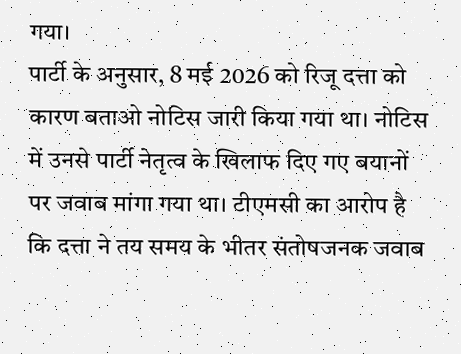गया।
पार्टी के अनुसार, 8 मई 2026 को रिजू दत्ता को कारण बताओ नोटिस जारी किया गया था। नोटिस में उनसे पार्टी नेतृत्व के खिलाफ दिए गए बयानों पर जवाब मांगा गया था। टीएमसी का आरोप है कि दत्ता ने तय समय के भीतर संतोषजनक जवाब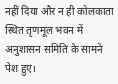नहीं दिया और न ही कोलकाता स्थित तृणमूल भवन में अनुशासन समिति के सामने पेश हुए।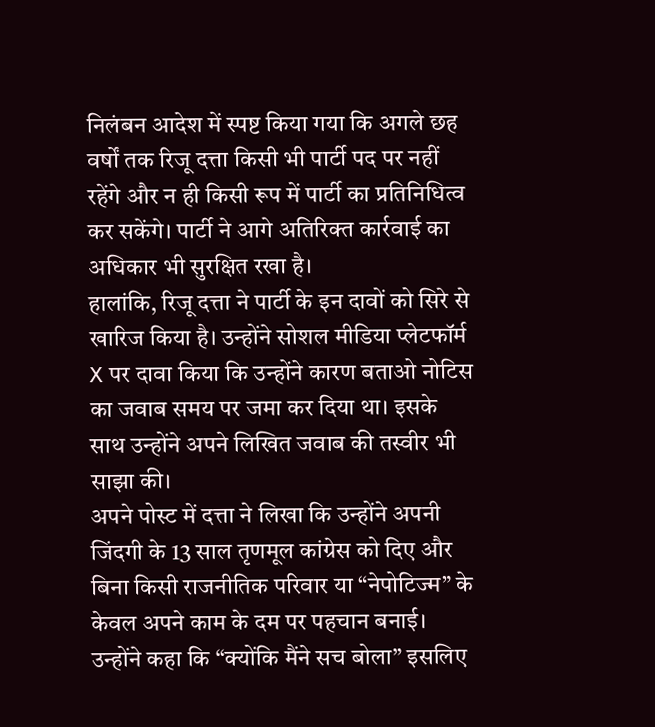निलंबन आदेश में स्पष्ट किया गया कि अगले छह वर्षों तक रिजू दत्ता किसी भी पार्टी पद पर नहीं रहेंगे और न ही किसी रूप में पार्टी का प्रतिनिधित्व कर सकेंगे। पार्टी ने आगे अतिरिक्त कार्रवाई का अधिकार भी सुरक्षित रखा है।
हालांकि, रिजू दत्ता ने पार्टी के इन दावों को सिरे से खारिज किया है। उन्होंने सोशल मीडिया प्लेटफॉर्म X पर दावा किया कि उन्होंने कारण बताओ नोटिस का जवाब समय पर जमा कर दिया था। इसके साथ उन्होंने अपने लिखित जवाब की तस्वीर भी साझा की।
अपने पोस्ट में दत्ता ने लिखा कि उन्होंने अपनी जिंदगी के 13 साल तृणमूल कांग्रेस को दिए और बिना किसी राजनीतिक परिवार या “नेपोटिज्म” के केवल अपने काम के दम पर पहचान बनाई। उन्होंने कहा कि “क्योंकि मैंने सच बोला” इसलिए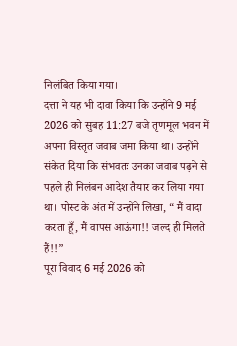निलंबित किया गया।
दत्ता ने यह भी दावा किया कि उन्होंने 9 मई 2026 को सुबह 11:27 बजे तृणमूल भवन में अपना विस्तृत जवाब जमा किया था। उन्होंने संकेत दिया कि संभवतः उनका जवाब पढ़ने से पहले ही निलंबन आदेश तैयार कर लिया गया था। पोस्ट के अंत में उन्होंने लिखा, “ मैं वादा करता हूँ, मैं वापस आऊंगा!! जल्द ही मिलते हैं!!”
पूरा विवाद 6 मई 2026 को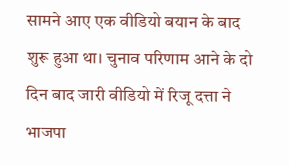सामने आए एक वीडियो बयान के बाद शुरू हुआ था। चुनाव परिणाम आने के दो दिन बाद जारी वीडियो में रिजू दत्ता ने भाजपा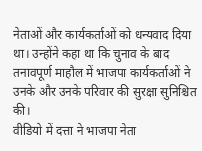नेताओं और कार्यकर्ताओं को धन्यवाद दिया था। उन्होंने कहा था कि चुनाव के बाद तनावपूर्ण माहौल में भाजपा कार्यकर्ताओं ने उनके और उनके परिवार की सुरक्षा सुनिश्चित की।
वीडियो में दत्ता ने भाजपा नेता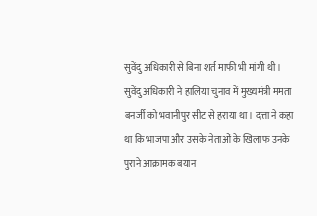सुवेंदु अधिकारी से बिना शर्त माफी भी मांगी थी। सुवेंदु अधिकारी ने हालिया चुनाव में मुख्यमंत्री ममता बनर्जी को भवानीपुर सीट से हराया था। दत्ता ने कहा था कि भाजपा और उसके नेताओं के खिलाफ उनके पुराने आक्रामक बयान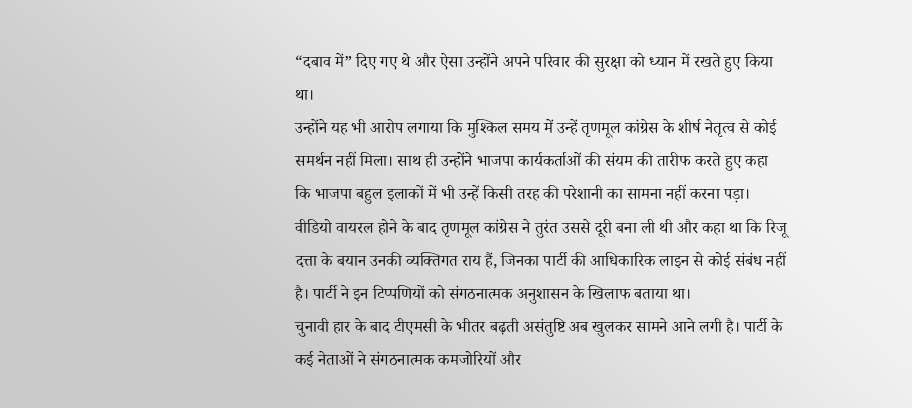“दबाव में” दिए गए थे और ऐसा उन्होंने अपने परिवार की सुरक्षा को ध्यान में रखते हुए किया था।
उन्होंने यह भी आरोप लगाया कि मुश्किल समय में उन्हें तृणमूल कांग्रेस के शीर्ष नेतृत्व से कोई समर्थन नहीं मिला। साथ ही उन्होंने भाजपा कार्यकर्ताओं की संयम की तारीफ करते हुए कहा कि भाजपा बहुल इलाकों में भी उन्हें किसी तरह की परेशानी का सामना नहीं करना पड़ा।
वीडियो वायरल होने के बाद तृणमूल कांग्रेस ने तुरंत उससे दूरी बना ली थी और कहा था कि रिजू दत्ता के बयान उनकी व्यक्तिगत राय हैं, जिनका पार्टी की आधिकारिक लाइन से कोई संबंध नहीं है। पार्टी ने इन टिप्पणियों को संगठनात्मक अनुशासन के खिलाफ बताया था।
चुनावी हार के बाद टीएमसी के भीतर बढ़ती असंतुष्टि अब खुलकर सामने आने लगी है। पार्टी के कई नेताओं ने संगठनात्मक कमजोरियों और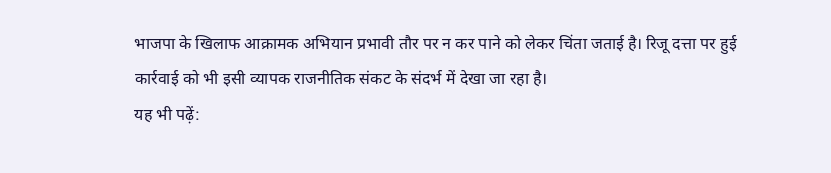भाजपा के खिलाफ आक्रामक अभियान प्रभावी तौर पर न कर पाने को लेकर चिंता जताई है। रिजू दत्ता पर हुई कार्रवाई को भी इसी व्यापक राजनीतिक संकट के संदर्भ में देखा जा रहा है।
यह भी पढ़ें: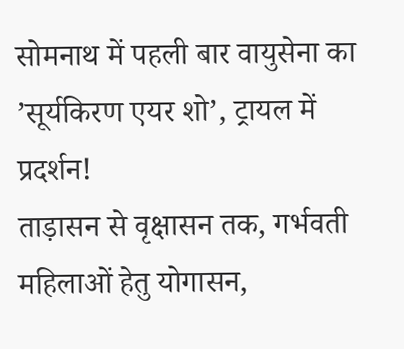सोमनाथ में पहली बार वायुसेना का ’सूर्यकिरण एयर शो’, ट्रायल में प्रदर्शन!
ताड़ासन से वृक्षासन तक, गर्भवती महिलाओं हेतु योगासन,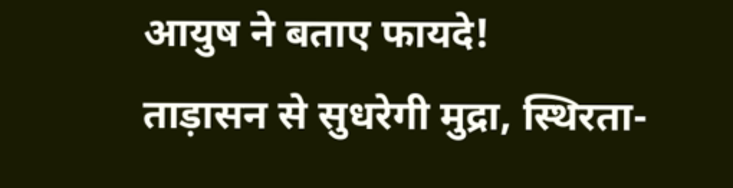आयुष ने बताए फायदे!
ताड़ासन से सुधरेगी मुद्रा, स्थिरता-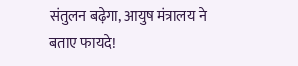संतुलन बढ़ेगा, आयुष मंत्रालय ने बताए फायदे!